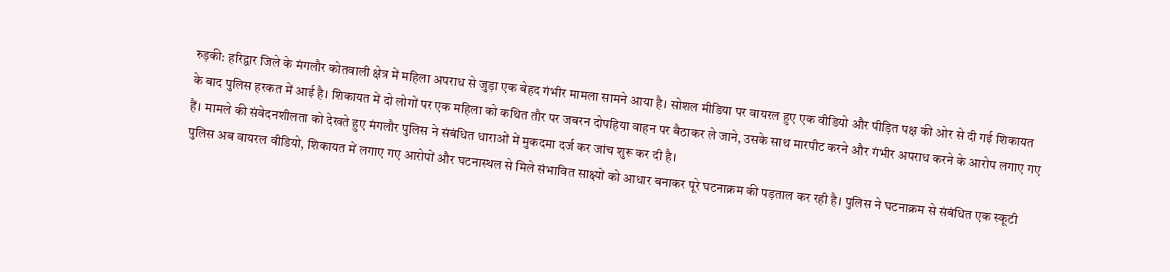रुड़की: हरिद्वार जिले के मंगलौर कोतवाली क्षेत्र में महिला अपराध से जुड़ा एक बेहद गंभीर मामला सामने आया है। सोशल मीडिया पर वायरल हुए एक वीडियो और पीड़ित पक्ष की ओर से दी गई शिकायत के बाद पुलिस हरकत में आई है। शिकायत में दो लोगों पर एक महिला को कथित तौर पर जबरन दोपहिया वाहन पर बैठाकर ले जाने, उसके साथ मारपीट करने और गंभीर अपराध करने के आरोप लगाए गए हैं। मामले की संवेदनशीलता को देखते हुए मंगलौर पुलिस ने संबंधित धाराओं में मुकदमा दर्ज कर जांच शुरू कर दी है।
पुलिस अब वायरल वीडियो, शिकायत में लगाए गए आरोपों और घटनास्थल से मिले संभावित साक्ष्यों को आधार बनाकर पूरे घटनाक्रम की पड़ताल कर रही है। पुलिस ने घटनाक्रम से संबंधित एक स्कूटी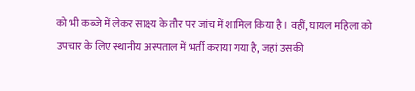को भी कब्जे में लेकर साक्ष्य के तौर पर जांच में शामिल किया है। वहीं, घायल महिला को उपचार के लिए स्थानीय अस्पताल में भर्ती कराया गया है, जहां उसकी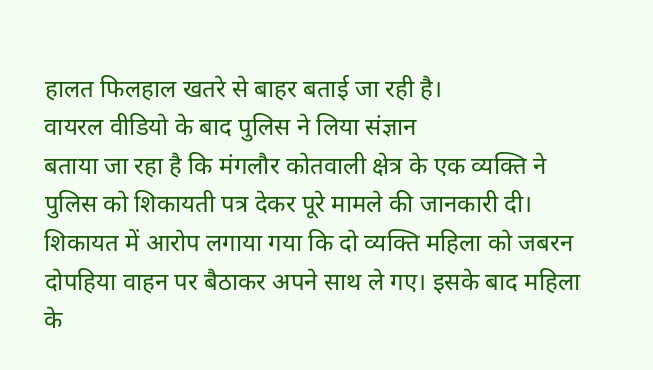हालत फिलहाल खतरे से बाहर बताई जा रही है।
वायरल वीडियो के बाद पुलिस ने लिया संज्ञान
बताया जा रहा है कि मंगलौर कोतवाली क्षेत्र के एक व्यक्ति ने पुलिस को शिकायती पत्र देकर पूरे मामले की जानकारी दी। शिकायत में आरोप लगाया गया कि दो व्यक्ति महिला को जबरन दोपहिया वाहन पर बैठाकर अपने साथ ले गए। इसके बाद महिला के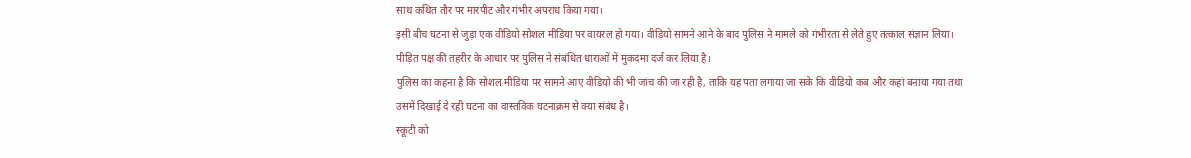साथ कथित तौर पर मारपीट और गंभीर अपराध किया गया।
इसी बीच घटना से जुड़ा एक वीडियो सोशल मीडिया पर वायरल हो गया। वीडियो सामने आने के बाद पुलिस ने मामले को गंभीरता से लेते हुए तत्काल संज्ञान लिया। पीड़ित पक्ष की तहरीर के आधार पर पुलिस ने संबंधित धाराओं में मुकदमा दर्ज कर लिया है।
पुलिस का कहना है कि सोशल मीडिया पर सामने आए वीडियो की भी जांच की जा रही है, ताकि यह पता लगाया जा सके कि वीडियो कब और कहां बनाया गया तथा उसमें दिखाई दे रही घटना का वास्तविक घटनाक्रम से क्या संबंध है।
स्कूटी को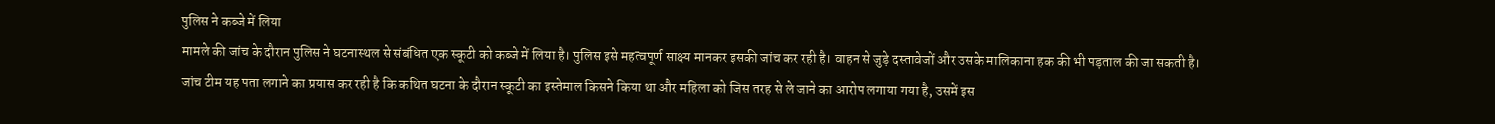पुलिस ने कब्जे में लिया
मामले की जांच के दौरान पुलिस ने घटनास्थल से संबंधित एक स्कूटी को कब्जे में लिया है। पुलिस इसे महत्वपूर्ण साक्ष्य मानकर इसकी जांच कर रही है। वाहन से जुड़े दस्तावेजों और उसके मालिकाना हक की भी पड़ताल की जा सकती है।
जांच टीम यह पता लगाने का प्रयास कर रही है कि कथित घटना के दौरान स्कूटी का इस्तेमाल किसने किया था और महिला को जिस तरह से ले जाने का आरोप लगाया गया है, उसमें इस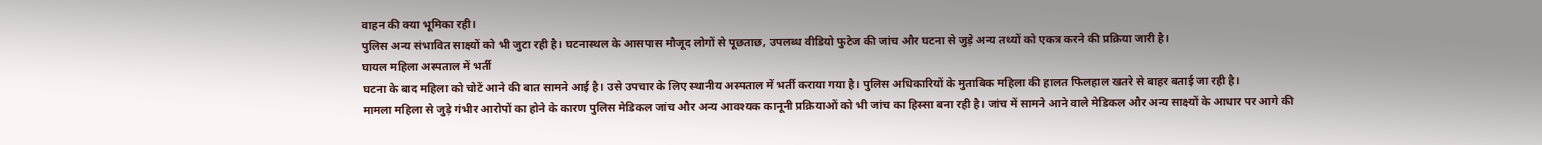वाहन की क्या भूमिका रही।
पुलिस अन्य संभावित साक्ष्यों को भी जुटा रही है। घटनास्थल के आसपास मौजूद लोगों से पूछताछ, उपलब्ध वीडियो फुटेज की जांच और घटना से जुड़े अन्य तथ्यों को एकत्र करने की प्रक्रिया जारी है।
घायल महिला अस्पताल में भर्ती
घटना के बाद महिला को चोटें आने की बात सामने आई है। उसे उपचार के लिए स्थानीय अस्पताल में भर्ती कराया गया है। पुलिस अधिकारियों के मुताबिक महिला की हालत फिलहाल खतरे से बाहर बताई जा रही है।
मामला महिला से जुड़े गंभीर आरोपों का होने के कारण पुलिस मेडिकल जांच और अन्य आवश्यक कानूनी प्रक्रियाओं को भी जांच का हिस्सा बना रही है। जांच में सामने आने वाले मेडिकल और अन्य साक्ष्यों के आधार पर आगे की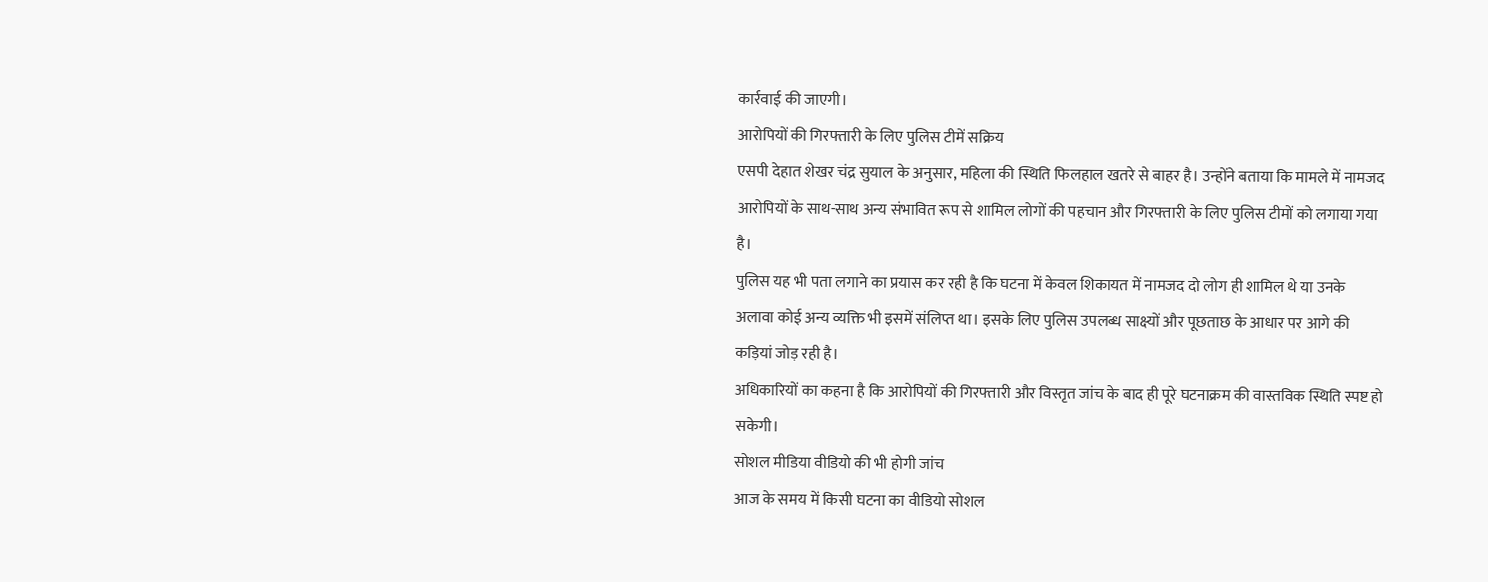कार्रवाई की जाएगी।
आरोपियों की गिरफ्तारी के लिए पुलिस टीमें सक्रिय
एसपी देहात शेखर चंद्र सुयाल के अनुसार, महिला की स्थिति फिलहाल खतरे से बाहर है। उन्होंने बताया कि मामले में नामजद आरोपियों के साथ-साथ अन्य संभावित रूप से शामिल लोगों की पहचान और गिरफ्तारी के लिए पुलिस टीमों को लगाया गया है।
पुलिस यह भी पता लगाने का प्रयास कर रही है कि घटना में केवल शिकायत में नामजद दो लोग ही शामिल थे या उनके अलावा कोई अन्य व्यक्ति भी इसमें संलिप्त था। इसके लिए पुलिस उपलब्ध साक्ष्यों और पूछताछ के आधार पर आगे की कड़ियां जोड़ रही है।
अधिकारियों का कहना है कि आरोपियों की गिरफ्तारी और विस्तृत जांच के बाद ही पूरे घटनाक्रम की वास्तविक स्थिति स्पष्ट हो सकेगी।
सोशल मीडिया वीडियो की भी होगी जांच
आज के समय में किसी घटना का वीडियो सोशल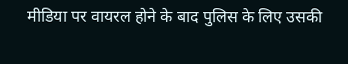मीडिया पर वायरल होने के बाद पुलिस के लिए उसकी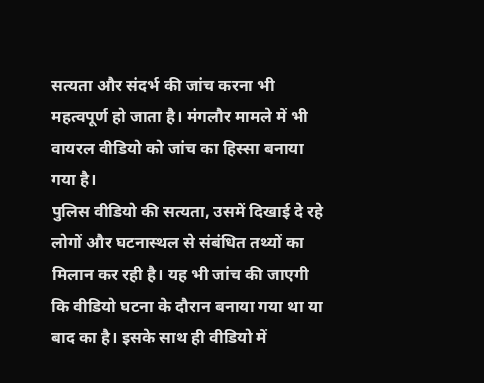सत्यता और संदर्भ की जांच करना भी महत्वपूर्ण हो जाता है। मंगलौर मामले में भी वायरल वीडियो को जांच का हिस्सा बनाया गया है।
पुलिस वीडियो की सत्यता, उसमें दिखाई दे रहे लोगों और घटनास्थल से संबंधित तथ्यों का मिलान कर रही है। यह भी जांच की जाएगी कि वीडियो घटना के दौरान बनाया गया था या बाद का है। इसके साथ ही वीडियो में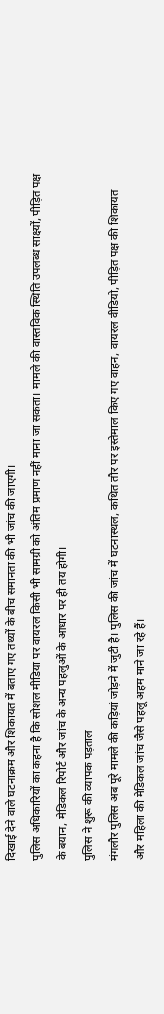दिखाई देने वाले घटनाक्रम और शिकायत में बताए गए तथ्यों के बीच समानता की भी जांच की जाएगी।
पुलिस अधिकारियों का कहना है कि सोशल मीडिया पर वायरल किसी भी सामग्री को अंतिम प्रमाण नहीं माना जा सकता। मामले की वास्तविक स्थिति उपलब्ध साक्ष्यों, पीड़ित पक्ष के बयान, मेडिकल रिपोर्ट और जांच के अन्य पहलुओं के आधार पर ही तय होगी।
पुलिस ने शुरू की व्यापक पड़ताल
मंगलौर पुलिस अब पूरे मामले की कड़ियां जोड़ने में जुटी है। पुलिस की जांच में घटनास्थल, कथित तौर पर इस्तेमाल किए गए वाहन, वायरल वीडियो, पीड़ित पक्ष की शिकायत और महिला की मेडिकल जांच जैसे पहलू अहम माने जा रहे हैं।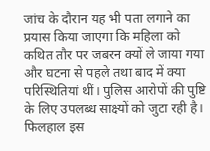जांच के दौरान यह भी पता लगाने का प्रयास किया जाएगा कि महिला को कथित तौर पर जबरन क्यों ले जाया गया और घटना से पहले तथा बाद में क्या परिस्थितियां थीं। पुलिस आरोपों की पुष्टि के लिए उपलब्ध साक्ष्यों को जुटा रही है।
फिलहाल इस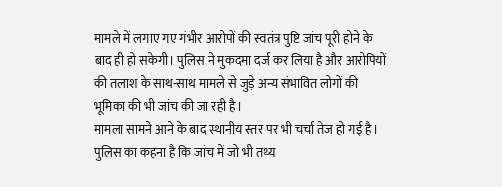मामले में लगाए गए गंभीर आरोपों की स्वतंत्र पुष्टि जांच पूरी होने के बाद ही हो सकेगी। पुलिस ने मुकदमा दर्ज कर लिया है और आरोपियों की तलाश के साथ-साथ मामले से जुड़े अन्य संभावित लोगों की भूमिका की भी जांच की जा रही है।
मामला सामने आने के बाद स्थानीय स्तर पर भी चर्चा तेज हो गई है। पुलिस का कहना है कि जांच में जो भी तथ्य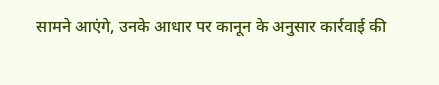सामने आएंगे, उनके आधार पर कानून के अनुसार कार्रवाई की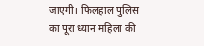जाएगी। फिलहाल पुलिस का पूरा ध्यान महिला की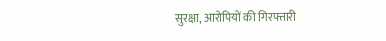सुरक्षा, आरोपियों की गिरफ्तारी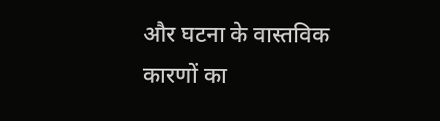और घटना के वास्तविक कारणों का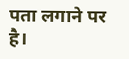पता लगाने पर है।